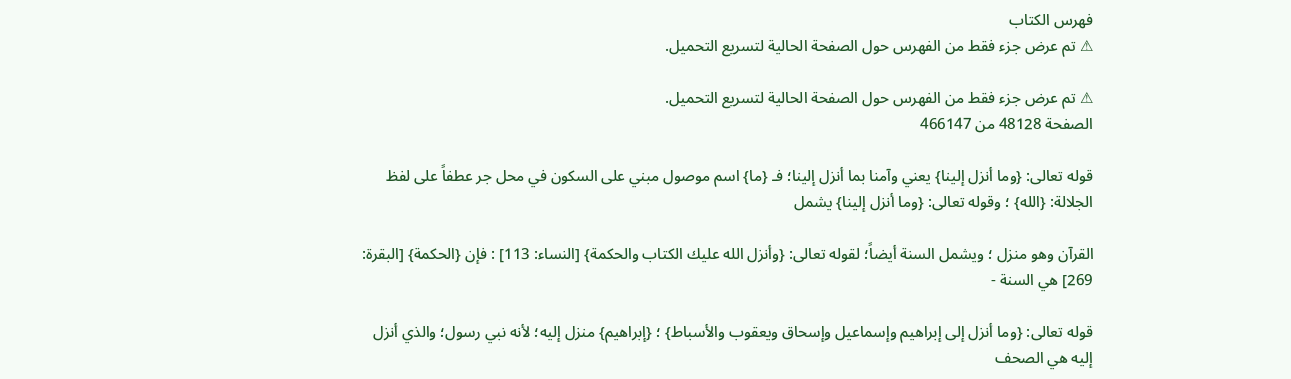فهرس الكتاب
⚠ تم عرض جزء فقط من الفهرس حول الصفحة الحالية لتسريع التحميل.

⚠ تم عرض جزء فقط من الفهرس حول الصفحة الحالية لتسريع التحميل.
الصفحة 48128 من 466147

قوله تعالى: {وما أنزل إلينا} يعني وآمنا بما أنزل إلينا؛ فـ {ما} اسم موصول مبني على السكون في محل جر عطفاً على لفظ الجلالة: {الله} ؛ وقوله تعالى: {وما أنزل إلينا} يشمل

القرآن وهو منزل ؛ ويشمل السنة أيضاً؛ لقوله تعالى: {وأنزل الله عليك الكتاب والحكمة} [النساء: 113] : فإن {الحكمة} [البقرة: 269] هي السنة -

قوله تعالى: {وما أنزل إلى إبراهيم وإسماعيل وإسحاق ويعقوب والأسباط} ؛ {إبراهيم} منزل إليه؛ لأنه نبي رسول؛ والذي أنزل إليه هي الصحف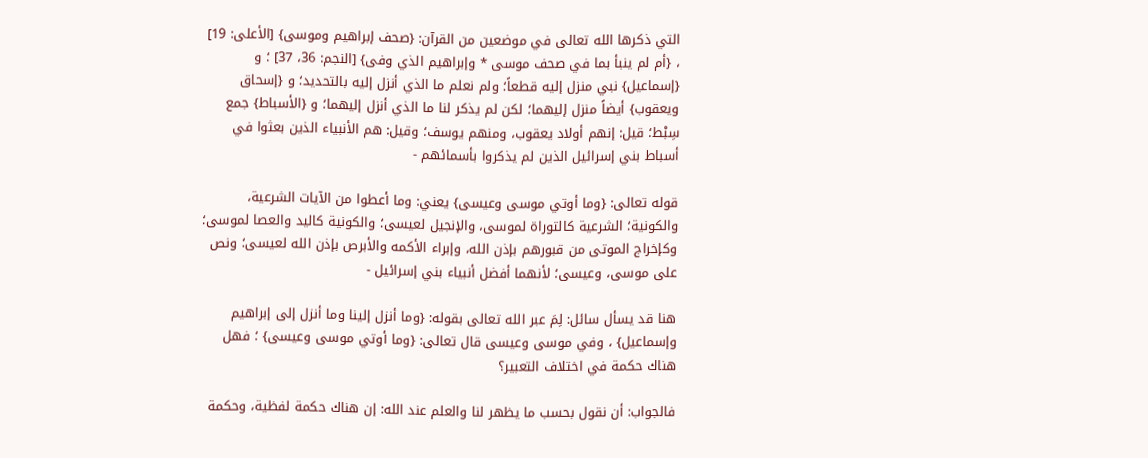التي ذكرها الله تعالى في موضعين من القرآن: {صحف إبراهيم وموسى} [الأعلى: 19] ، {أم لم ينبأ بما في صحف موسى * وإبراهيم الذي وفى} [النجم: 36، 37] ؛ و {إسماعيل} نبي منزل إليه قطعاً؛ ولم نعلم ما الذي أنزل إليه بالتحديد؛ و {إسحاق ويعقوب} أيضاً منزل إليهما؛ لكن لم يذكر لنا ما الذي أنزل إليهما؛ و {الأسباط} جمع سِبْط؛ قيل: إنهم أولاد يعقوب، ومنهم يوسف؛ وقيل: هم الأنبياء الذين بعثوا في أسباط بني إسرائيل الذين لم يذكروا بأسمائهم -

قوله تعالى: {وما أوتي موسى وعيسى} يعني: وما أعطوا من الآيات الشرعية، والكونية؛ الشرعية كالتوراة لموسى، والإنجيل لعيسى؛ والكونية كاليد والعصا لموسى؛ وكإخراج الموتى من قبورهم بإذن الله، وإبراء الأكمه والأبرص بإذن الله لعيسى؛ ونص على موسى، وعيسى؛ لأنهما أفضل أنبياء بني إسرائيل -

هنا قد يسأل سائل: لِمَ عبر الله تعالى بقوله: {وما أنزل إلينا وما أنزل إلى إبراهيم وإسماعيل} ، وفي موسى وعيسى قال تعالى: {وما أوتي موسى وعيسى} ؛ فهل هناك حكمة في اختلاف التعبير؟

فالجواب: أن نقول بحسب ما يظهر لنا والعلم عند الله: إن هناك حكمة لفظية، وحكمة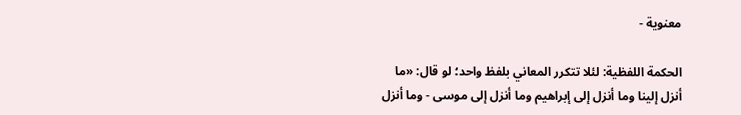معنوية -

الحكمة اللفظية: لئلا تتكرر المعاني بلفظ واحد؛ لو قال: «ما أنزل إلينا وما أنزل إلى إبراهيم وما أنزل إلى موسى - وما أنزل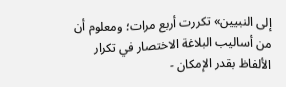إلى النبيين» تكررت أربع مرات؛ ومعلوم أن من أساليب البلاغة الاختصار في تكرار الألفاظ بقدر الإمكان -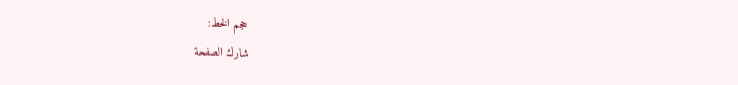حجم الخط:
شارك الصفحة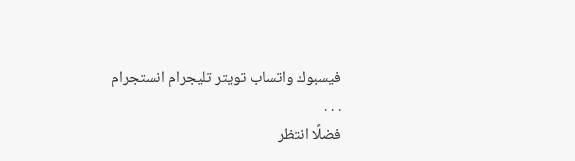فيسبوك واتساب تويتر تليجرام انستجرام
. . .
فضلًا انتظر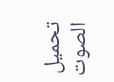تحميل الصوت